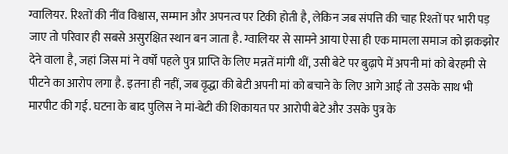ग्वालियर. रिश्तों की नींव विश्वास, सम्मान और अपनत्व पर टिकी होती है, लेकिन जब संपत्ति की चाह रिश्तों पर भारी पड़ जाए तो परिवार ही सबसे असुरक्षित स्थान बन जाता है. ग्वालियर से सामने आया ऐसा ही एक मामला समाज को झकझोर देने वाला है, जहां जिस मां ने वर्षों पहले पुत्र प्राप्ति के लिए मन्नतें मांगी थीं, उसी बेटे पर बुढ़ापे में अपनी मां को बेरहमी से पीटने का आरोप लगा है. इतना ही नहीं, जब वृद्धा की बेटी अपनी मां को बचाने के लिए आगे आई तो उसके साथ भी मारपीट की गई. घटना के बाद पुलिस ने मां-बेटी की शिकायत पर आरोपी बेटे और उसके पुत्र के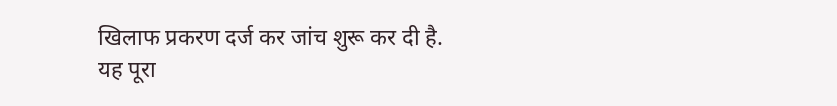खिलाफ प्रकरण दर्ज कर जांच शुरू कर दी है.
यह पूरा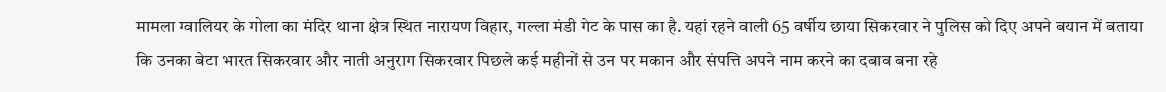मामला ग्वालियर के गोला का मंदिर थाना क्षेत्र स्थित नारायण विहार, गल्ला मंडी गेट के पास का है. यहां रहने वाली 65 वर्षीय छाया सिकरवार ने पुलिस को दिए अपने बयान में बताया कि उनका बेटा भारत सिकरवार और नाती अनुराग सिकरवार पिछले कई महीनों से उन पर मकान और संपत्ति अपने नाम करने का दबाव बना रहे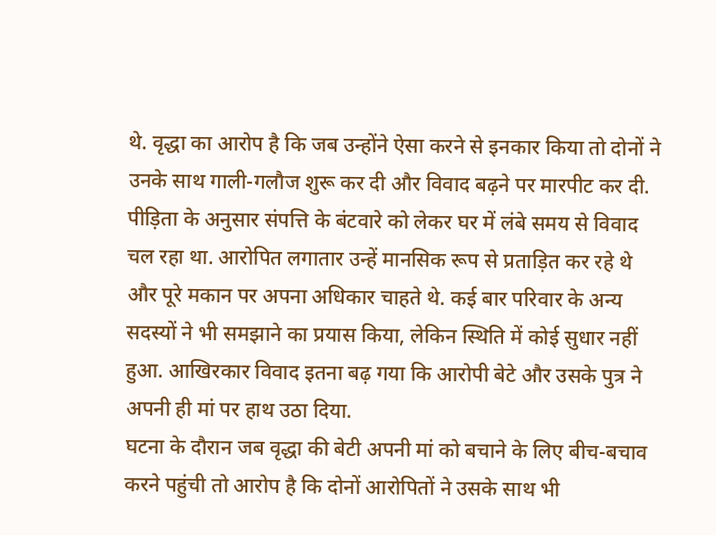थे. वृद्धा का आरोप है कि जब उन्होंने ऐसा करने से इनकार किया तो दोनों ने उनके साथ गाली-गलौज शुरू कर दी और विवाद बढ़ने पर मारपीट कर दी.
पीड़िता के अनुसार संपत्ति के बंटवारे को लेकर घर में लंबे समय से विवाद चल रहा था. आरोपित लगातार उन्हें मानसिक रूप से प्रताड़ित कर रहे थे और पूरे मकान पर अपना अधिकार चाहते थे. कई बार परिवार के अन्य सदस्यों ने भी समझाने का प्रयास किया, लेकिन स्थिति में कोई सुधार नहीं हुआ. आखिरकार विवाद इतना बढ़ गया कि आरोपी बेटे और उसके पुत्र ने अपनी ही मां पर हाथ उठा दिया.
घटना के दौरान जब वृद्धा की बेटी अपनी मां को बचाने के लिए बीच-बचाव करने पहुंची तो आरोप है कि दोनों आरोपितों ने उसके साथ भी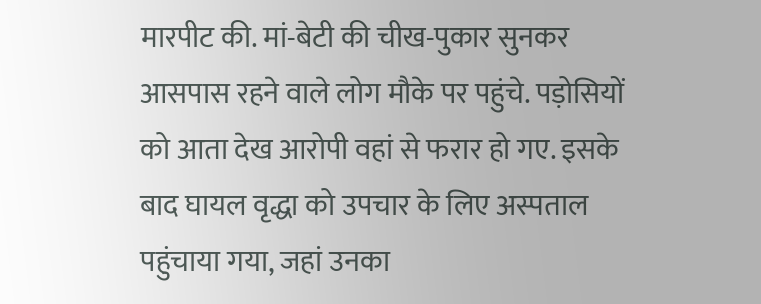मारपीट की. मां-बेटी की चीख-पुकार सुनकर आसपास रहने वाले लोग मौके पर पहुंचे. पड़ोसियों को आता देख आरोपी वहां से फरार हो गए. इसके बाद घायल वृद्धा को उपचार के लिए अस्पताल पहुंचाया गया, जहां उनका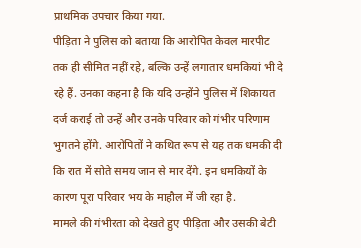प्राथमिक उपचार किया गया.
पीड़िता ने पुलिस को बताया कि आरोपित केवल मारपीट तक ही सीमित नहीं रहे, बल्कि उन्हें लगातार धमकियां भी दे रहे हैं. उनका कहना है कि यदि उन्होंने पुलिस में शिकायत दर्ज कराई तो उन्हें और उनके परिवार को गंभीर परिणाम भुगतने होंगे. आरोपितों ने कथित रूप से यह तक धमकी दी कि रात में सोते समय जान से मार देंगे. इन धमकियों के कारण पूरा परिवार भय के माहौल में जी रहा है.
मामले की गंभीरता को देखते हुए पीड़िता और उसकी बेटी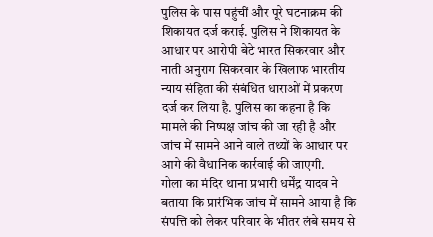पुलिस के पास पहुंचीं और पूरे घटनाक्रम की शिकायत दर्ज कराई. पुलिस ने शिकायत के आधार पर आरोपी बेटे भारत सिकरवार और नाती अनुराग सिकरवार के खिलाफ भारतीय न्याय संहिता की संबंधित धाराओं में प्रकरण दर्ज कर लिया है. पुलिस का कहना है कि मामले की निष्पक्ष जांच की जा रही है और जांच में सामने आने वाले तथ्यों के आधार पर आगे की वैधानिक कार्रवाई की जाएगी.
गोला का मंदिर थाना प्रभारी धर्मेंद्र यादव ने बताया कि प्रारंभिक जांच में सामने आया है कि संपत्ति को लेकर परिवार के भीतर लंबे समय से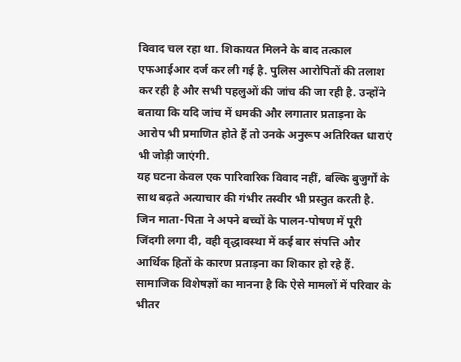विवाद चल रहा था. शिकायत मिलने के बाद तत्काल एफआईआर दर्ज कर ली गई है. पुलिस आरोपितों की तलाश कर रही है और सभी पहलुओं की जांच की जा रही है. उन्होंने बताया कि यदि जांच में धमकी और लगातार प्रताड़ना के आरोप भी प्रमाणित होते हैं तो उनके अनुरूप अतिरिक्त धाराएं भी जोड़ी जाएंगी.
यह घटना केवल एक पारिवारिक विवाद नहीं, बल्कि बुजुर्गों के साथ बढ़ते अत्याचार की गंभीर तस्वीर भी प्रस्तुत करती है. जिन माता-पिता ने अपने बच्चों के पालन-पोषण में पूरी जिंदगी लगा दी, वही वृद्धावस्था में कई बार संपत्ति और आर्थिक हितों के कारण प्रताड़ना का शिकार हो रहे हैं. सामाजिक विशेषज्ञों का मानना है कि ऐसे मामलों में परिवार के भीतर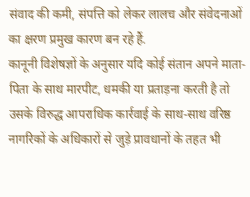संवाद की कमी, संपत्ति को लेकर लालच और संवेदनाओं का क्षरण प्रमुख कारण बन रहे हैं.
कानूनी विशेषज्ञों के अनुसार यदि कोई संतान अपने माता-पिता के साथ मारपीट, धमकी या प्रताड़ना करती है तो उसके विरुद्ध आपराधिक कार्रवाई के साथ-साथ वरिष्ठ नागरिकों के अधिकारों से जुड़े प्रावधानों के तहत भी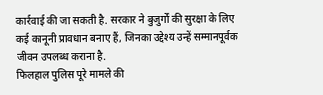कार्रवाई की जा सकती है. सरकार ने बुजुर्गों की सुरक्षा के लिए कई कानूनी प्रावधान बनाए हैं, जिनका उद्देश्य उन्हें सम्मानपूर्वक जीवन उपलब्ध कराना है.
फिलहाल पुलिस पूरे मामले की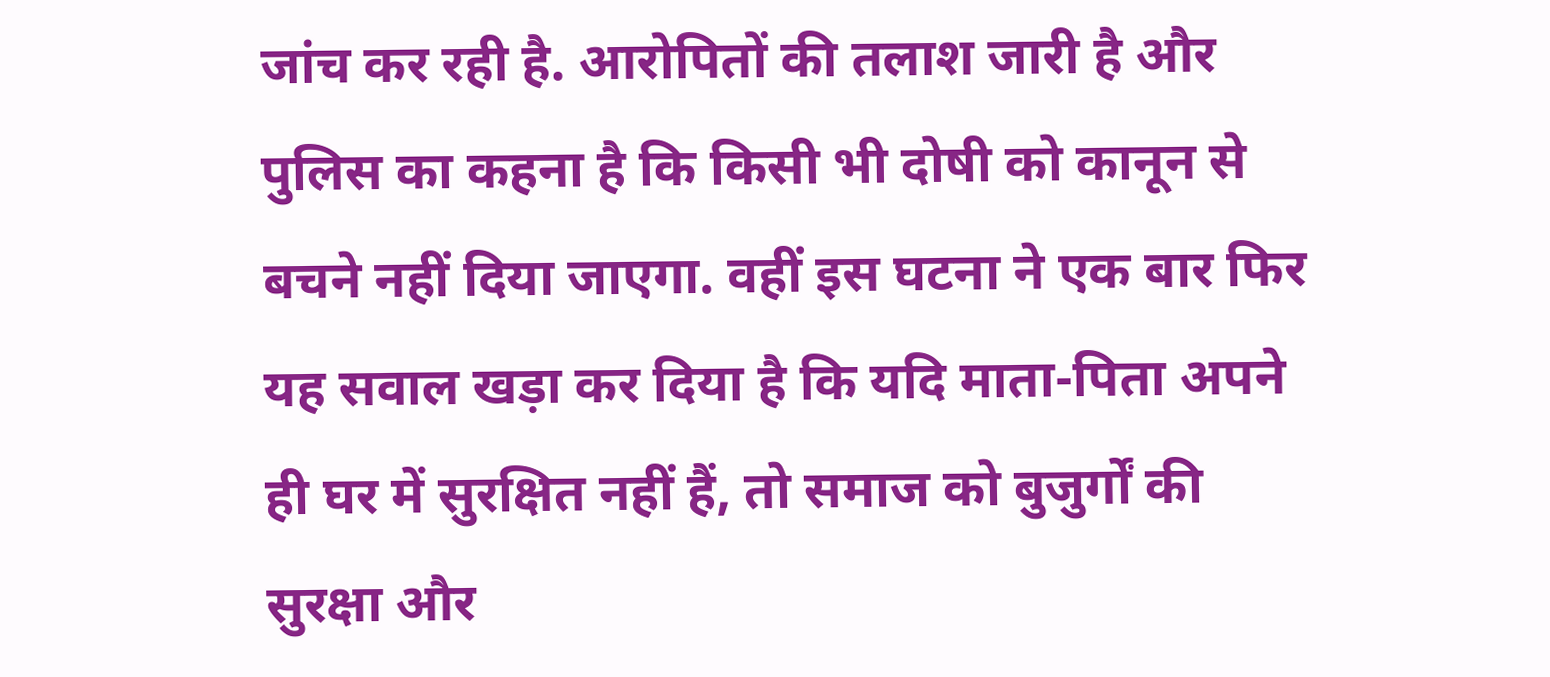जांच कर रही है. आरोपितों की तलाश जारी है और पुलिस का कहना है कि किसी भी दोषी को कानून से बचने नहीं दिया जाएगा. वहीं इस घटना ने एक बार फिर यह सवाल खड़ा कर दिया है कि यदि माता-पिता अपने ही घर में सुरक्षित नहीं हैं, तो समाज को बुजुर्गों की सुरक्षा और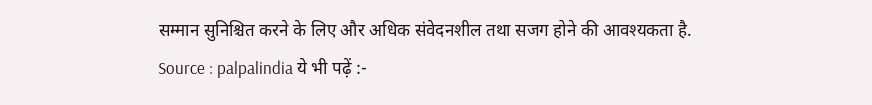सम्मान सुनिश्चित करने के लिए और अधिक संवेदनशील तथा सजग होने की आवश्यकता है.
Source : palpalindia ये भी पढ़ें :-